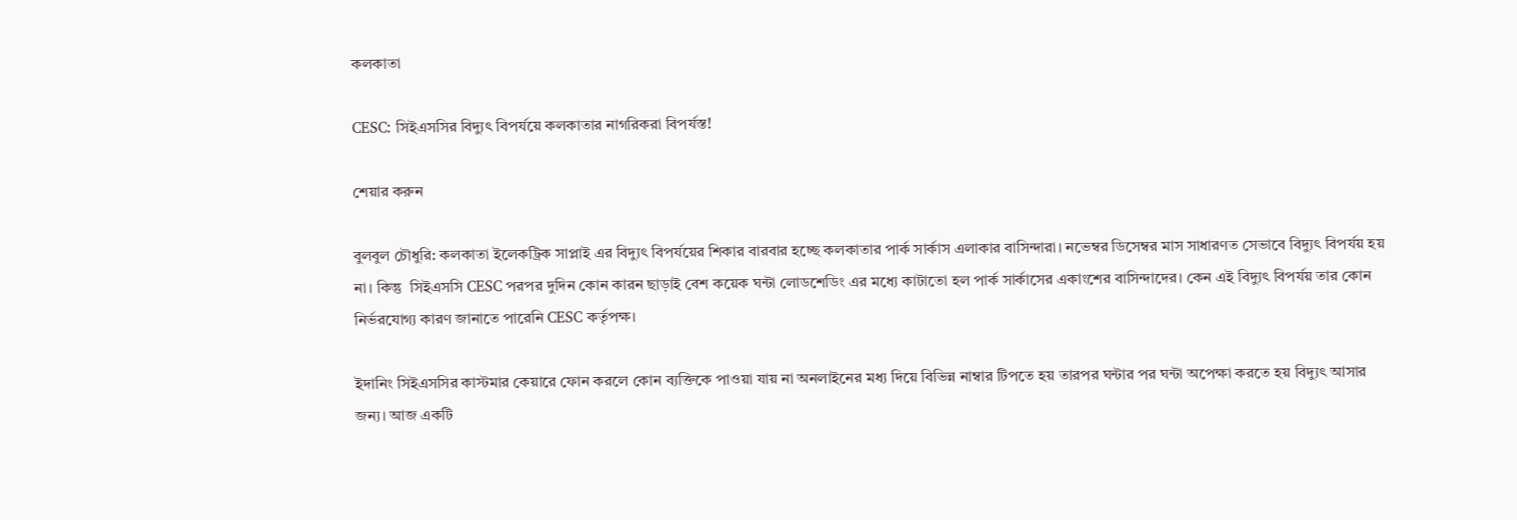কলকাতা

CESC: সিইএসসির বিদ্যুৎ বিপর্যয়ে কলকাতার নাগরিকরা বিপর্যস্ত!

শেয়ার করুন

বুলবুল চৌধুরি: কলকাতা ইলেকট্রিক সাপ্লাই এর বিদ্যুৎ বিপর্যয়ের শিকার বারবার হচ্ছে কলকাতার পার্ক সার্কাস এলাকার বাসিন্দারা। নভেম্বর ডিসেম্বর মাস সাধারণত সেভাবে বিদ্যুৎ বিপর্যয় হয় না। কিন্তু  সিইএসসি CESC পরপর দুদিন কোন কারন ছাড়াই বেশ কয়েক ঘন্টা লোডশেডিং এর মধ্যে কাটাতো হল পার্ক সার্কাসের একাংশের বাসিন্দাদের। কেন এই বিদ্যুৎ বিপর্যয় তার কোন নির্ভরযোগ্য কারণ জানাতে পারেনি CESC কর্তৃপক্ষ।

ইদানিং সিইএসসির কাস্টমার কেয়ারে ফোন করলে কোন ব্যক্তিকে পাওয়া যায় না অনলাইনের মধ্য দিয়ে বিভিন্ন নাম্বার টিপতে হয় তারপর ঘন্টার পর ঘন্টা অপেক্ষা করতে হয় বিদ্যুৎ আসার জন্য। আজ একটি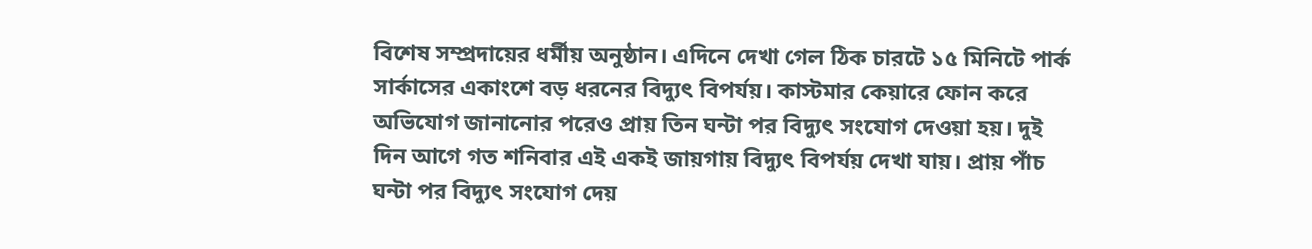বিশেষ সম্প্রদায়ের ধর্মীয় অনুষ্ঠান। এদিনে দেখা গেল ঠিক চারটে ১৫ মিনিটে পার্ক সার্কাসের একাংশে বড় ধরনের বিদ্যুৎ বিপর্যয়। কাস্টমার কেয়ারে ফোন করে অভিযোগ জানানোর পরেও প্রায় তিন ঘন্টা পর বিদ্যুৎ সংযোগ দেওয়া হয়। দুই দিন আগে গত শনিবার এই একই জায়গায় বিদ্যুৎ বিপর্যয় দেখা যায়। প্রায় পাঁচ ঘন্টা পর বিদ্যুৎ সংযোগ দেয়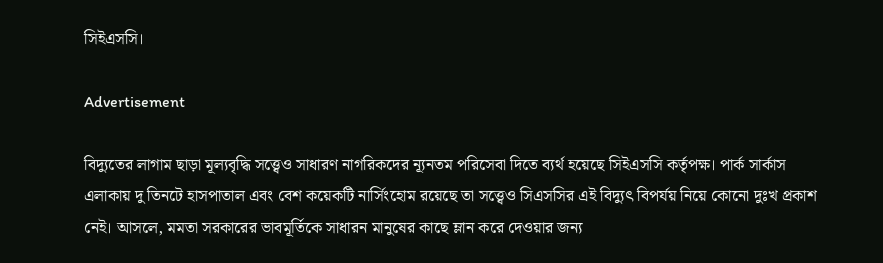সিইএসসি।

Advertisement

বিদ্যুতের লাগাম ছাড়া মূল্যবৃদ্ধি সত্ত্বেও সাধারণ নাগরিকদের ন্যূনতম পরিসেবা দিতে ব্যর্থ হয়েছে সিইএসসি কর্তৃপক্ষ। পার্ক সার্কাস এলাকায় দু তিনটে হাসপাতাল এবং বেশ কয়েকটি নার্সিংহোম রয়েছে তা সত্ত্বেও সিএসসির এই বিদ্যুৎ বিপর্যয় নিয়ে কোনো দুঃখ প্রকাশ নেই। আসলে, মমতা সরকারের ভাবমূর্তিকে সাধারন মানুষের কাছে ম্লান করে দেওয়ার জন্য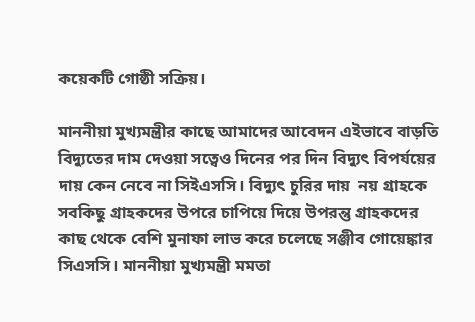কয়েকটি গোষ্ঠী সক্রিয়।

মাননীয়া মুখ্যমন্ত্রীর কাছে আমাদের আবেদন এইভাবে বাড়তি বিদ্যুতের দাম দেওয়া সত্বেও দিনের পর দিন বিদ্যুৎ বিপর্যয়ের দায় কেন নেবে না সিইএসসি। বিদ্যুৎ চুরির দায়  নয় গ্রাহকে সবকিছু গ্রাহকদের উপরে চাপিয়ে দিয়ে উপরন্তু গ্রাহকদের কাছ থেকে বেশি মুনাফা লাভ করে চলেছে সঞ্জীব গোয়েঙ্কার সিএসসি। মাননীয়া মুখ্যমন্ত্রী মমতা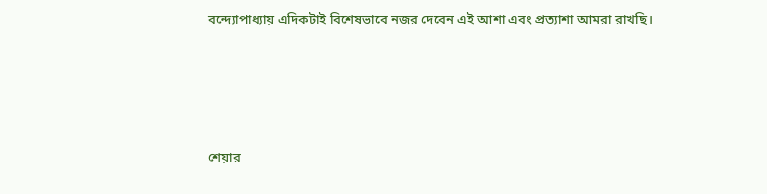বন্দ্যোপাধ্যায় এদিকটাই বিশেষভাবে নজর দেবেন এই আশা এবং প্রত্যাশা আমরা রাখছি।




শেয়ার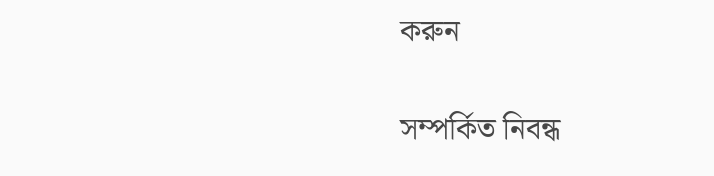করুন

সম্পর্কিত নিবন্ধ